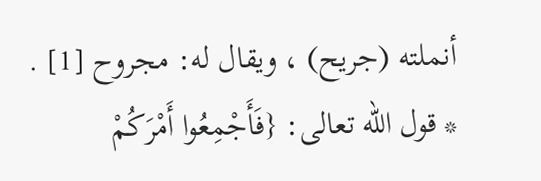أنملته (جريح) ، ويقال له: مجروح [1] .
* قول الله تعالى: {فَأَجْمِعُوا أَمْرَكُمْ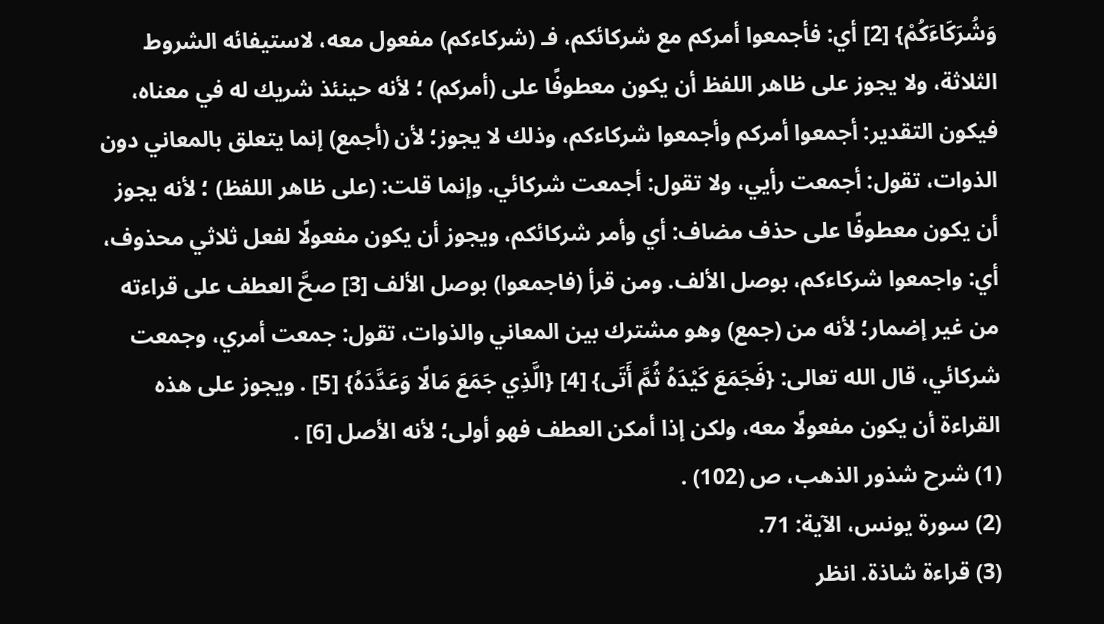وَشُرَكَاءَكُمْ} [2] أي: فأجمعوا أمركم مع شركائكم، فـ (شركاءكم) مفعول معه، لاستيفائه الشروط الثلاثة، ولا يجوز على ظاهر اللفظ أن يكون معطوفًا على (أمركم) ؛ لأنه حينئذ شريك له في معناه، فيكون التقدير: أجمعوا أمركم وأجمعوا شركاءكم، وذلك لا يجوز؛ لأن (أجمع) إنما يتعلق بالمعاني دون الذوات، تقول: أجمعت رأيي، ولا تقول: أجمعت شركائي. وإنما قلت: (على ظاهر اللفظ) ؛ لأنه يجوز أن يكون معطوفًا على حذف مضاف: أي وأمر شركائكم، ويجوز أن يكون مفعولًا لفعل ثلاثي محذوف، أي: واجمعوا شركاءكم، بوصل الألف. ومن قرأ (فاجمعوا) بوصل الألف [3] صحَّ العطف على قراءته من غير إضمار؛ لأنه من (جمع) وهو مشترك بين المعاني والذوات، تقول: جمعت أمري، وجمعت شركائي، قال الله تعالى: {فَجَمَعَ كَيْدَهُ ثُمَّ أَتَى} [4] {الَّذِي جَمَعَ مَالًا وَعَدَّدَهُ} [5] . ويجوز على هذه القراءة أن يكون مفعولًا معه، ولكن إذا أمكن العطف فهو أولى؛ لأنه الأصل [6] .
(1) شرح شذور الذهب، ص (102) .
(2) سورة يونس، الآية: 71.
(3) قراءة شاذة. انظر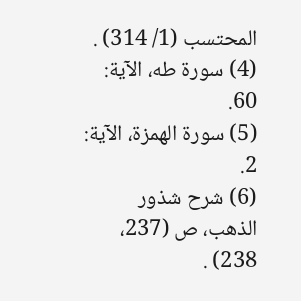المحتسب (1/ 314) .
(4) سورة طه، الآية: 60.
(5) سورة الهمزة، الآية: 2.
(6) شرح شذور الذهب، ص (237، 238) .